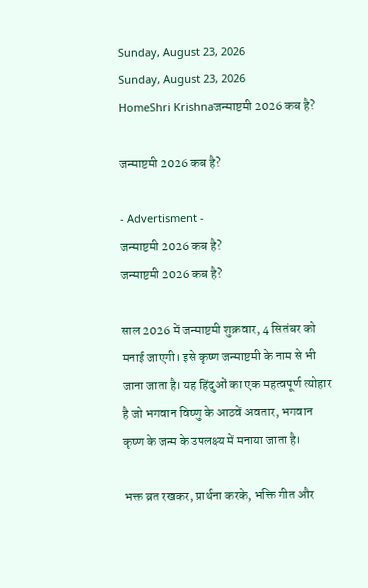Sunday, August 23, 2026
Sunday, August 23, 2026
HomeShri Krishnaजन्माष्टमी 2026 कब है?

जन्माष्टमी 2026 कब है?

- Advertisment -
जन्माष्टमी 2026 कब है?
जन्माष्टमी 2026 कब है?

साल 2026 में जन्माष्टमी शुक्रवार, 4 सितंबर को मनाई जाएगी। इसे कृष्ण जन्माष्टमी के नाम से भी जाना जाता है। यह हिंदुओं का एक महत्वपूर्ण त्योहार है जो भगवान विष्णु के आठवें अवतार, भगवान कृष्ण के जन्म के उपलक्ष्य में मनाया जाता है।

भक्त व्रत रखकर, प्रार्थना करके, भक्ति गीत और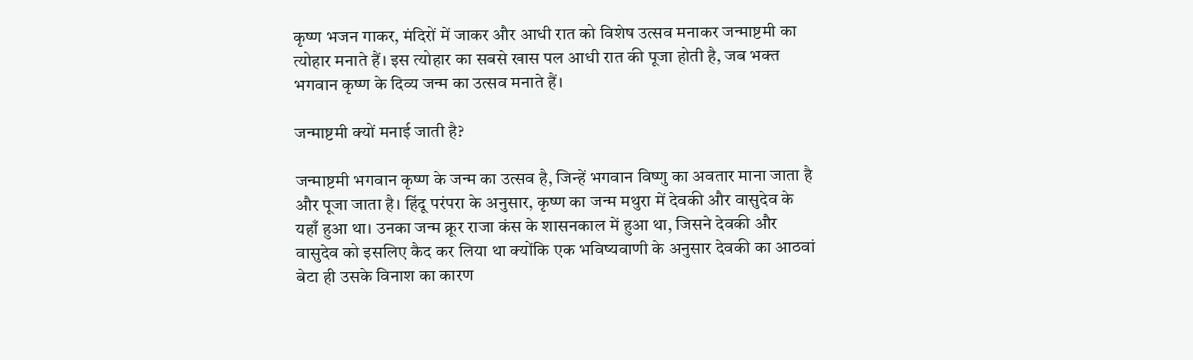कृष्ण भजन गाकर, मंदिरों में जाकर और आधी रात को विशेष उत्सव मनाकर जन्माष्टमी का त्योहार मनाते हैं। इस त्योहार का सबसे खास पल आधी रात की पूजा होती है, जब भक्त भगवान कृष्ण के दिव्य जन्म का उत्सव मनाते हैं।

जन्माष्टमी क्यों मनाई जाती है?

जन्माष्टमी भगवान कृष्ण के जन्म का उत्सव है, जिन्हें भगवान विष्णु का अवतार माना जाता है और पूजा जाता है। हिंदू परंपरा के अनुसार, कृष्ण का जन्म मथुरा में देवकी और वासुदेव के यहाँ हुआ था। उनका जन्म क्रूर राजा कंस के शासनकाल में हुआ था, जिसने देवकी और वासुदेव को इसलिए कैद कर लिया था क्योंकि एक भविष्यवाणी के अनुसार देवकी का आठवां बेटा ही उसके विनाश का कारण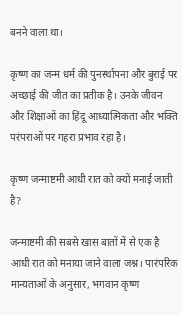बनने वाला था।

कृष्ण का जन्म धर्म की पुनर्स्थापना और बुराई पर अच्छाई की जीत का प्रतीक है। उनके जीवन और शिक्षाओं का हिंदू आध्यात्मिकता और भक्ति परंपराओं पर गहरा प्रभाव रहा है।

कृष्ण जन्माष्टमी आधी रात को क्यों मनाई जाती है?

जन्माष्टमी की सबसे खास बातों में से एक है आधी रात को मनाया जाने वाला जश्न। पारंपरिक मान्यताओं के अनुसार, भगवान कृष्ण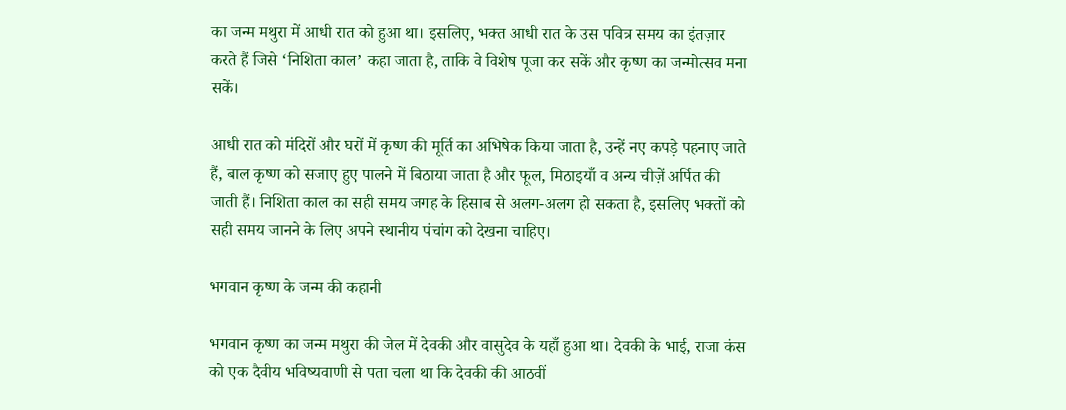का जन्म मथुरा में आधी रात को हुआ था। इसलिए, भक्त आधी रात के उस पवित्र समय का इंतज़ार करते हैं जिसे ‘निशिता काल’ कहा जाता है, ताकि वे विशेष पूजा कर सकें और कृष्ण का जन्मोत्सव मना सकें।

आधी रात को मंदिरों और घरों में कृष्ण की मूर्ति का अभिषेक किया जाता है, उन्हें नए कपड़े पहनाए जाते हैं, बाल कृष्ण को सजाए हुए पालने में बिठाया जाता है और फूल, मिठाइयाँ व अन्य चीज़ें अर्पित की जाती हैं। निशिता काल का सही समय जगह के हिसाब से अलग-अलग हो सकता है, इसलिए भक्तों को सही समय जानने के लिए अपने स्थानीय पंचांग को देखना चाहिए।

भगवान कृष्ण के जन्म की कहानी

भगवान कृष्ण का जन्म मथुरा की जेल में देवकी और वासुदेव के यहाँ हुआ था। देवकी के भाई, राजा कंस को एक दैवीय भविष्यवाणी से पता चला था कि देवकी की आठवीं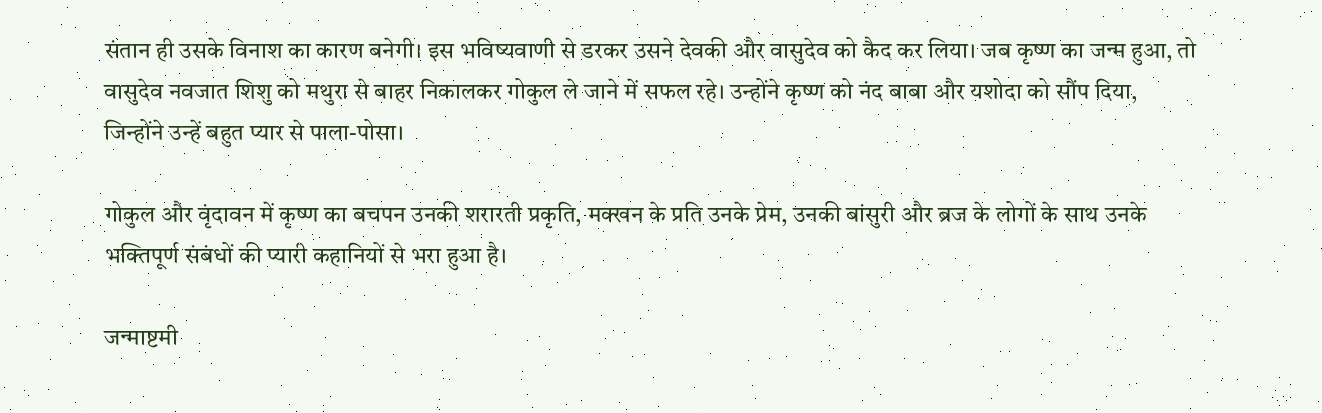संतान ही उसके विनाश का कारण बनेगी। इस भविष्यवाणी से डरकर उसने देवकी और वासुदेव को कैद कर लिया। जब कृष्ण का जन्म हुआ, तो वासुदेव नवजात शिशु को मथुरा से बाहर निकालकर गोकुल ले जाने में सफल रहे। उन्होंने कृष्ण को नंद बाबा और यशोदा को सौंप दिया, जिन्होंने उन्हें बहुत प्यार से पाला-पोसा।

गोकुल और वृंदावन में कृष्ण का बचपन उनकी शरारती प्रकृति, मक्खन के प्रति उनके प्रेम, उनकी बांसुरी और ब्रज के लोगों के साथ उनके भक्तिपूर्ण संबंधों की प्यारी कहानियों से भरा हुआ है।

जन्माष्टमी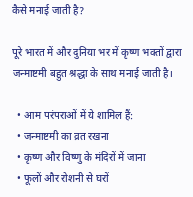कैसे मनाई जाती है?

पूरे भारत में और दुनिया भर में कृष्ण भक्तों द्वारा जन्माष्टमी बहुत श्रद्धा के साथ मनाई जाती है।

  • आम परंपराओं में ये शामिल हैं:
  • जन्माष्टमी का व्रत रखना
  • कृष्ण और विष्णु के मंदिरों में जाना
  • फूलों और रोशनी से घरों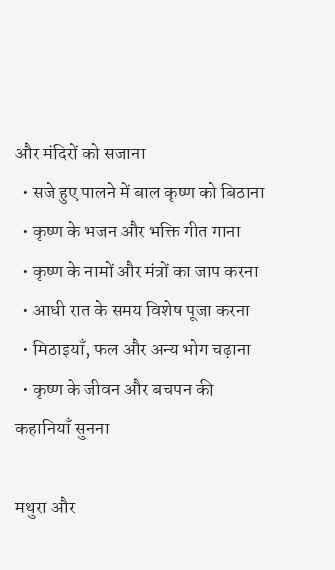और मंदिरों को सजाना
  • सजे हुए पालने में बाल कृष्ण को बिठाना
  • कृष्ण के भजन और भक्ति गीत गाना
  • कृष्ण के नामों और मंत्रों का जाप करना
  • आधी रात के समय विशेष पूजा करना
  • मिठाइयाँ, फल और अन्य भोग चढ़ाना
  • कृष्ण के जीवन और बचपन की कहानियाँ सुनना

मथुरा और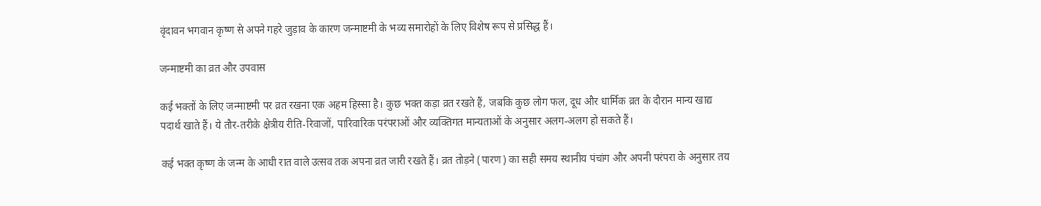वृंदावन भगवान कृष्ण से अपने गहरे जुड़ाव के कारण जन्माष्टमी के भव्य समारोहों के लिए विशेष रूप से प्रसिद्ध हैं।

जन्माष्टमी का व्रत और उपवास

कई भक्तों के लिए जन्माष्टमी पर व्रत रखना एक अहम हिस्सा है। कुछ भक्त कड़ा व्रत रखते हैं, जबकि कुछ लोग फल, दूध और धार्मिक व्रत के दौरान मान्य खाद्य पदार्थ खाते हैं। ये तौर-तरीके क्षेत्रीय रीति-रिवाजों, पारिवारिक परंपराओं और व्यक्तिगत मान्यताओं के अनुसार अलग-अलग हो सकते हैं।

कई भक्त कृष्ण के जन्म के आधी रात वाले उत्सव तक अपना व्रत जारी रखते हैं। व्रत तोड़ने (पारण) का सही समय स्थानीय पंचांग और अपनी परंपरा के अनुसार तय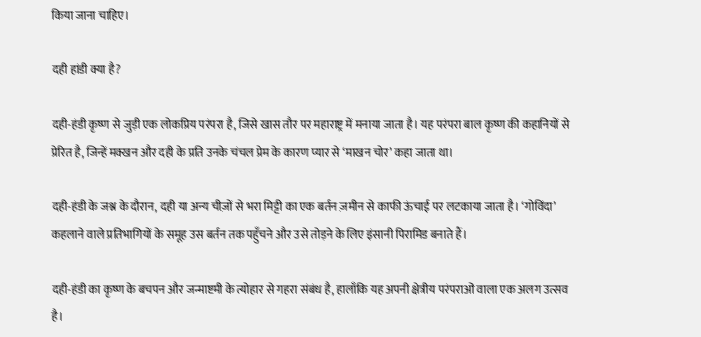किया जाना चाहिए।

दही हांडी क्या है?

दही-हंडी कृष्ण से जुड़ी एक लोकप्रिय परंपरा है, जिसे खास तौर पर महाराष्ट्र में मनाया जाता है। यह परंपरा बाल कृष्ण की कहानियों से प्रेरित है, जिन्हें मक्खन और दही के प्रति उनके चंचल प्रेम के कारण प्यार से ‘माखन चोर’ कहा जाता था।

दही-हंडी के जश्न के दौरान, दही या अन्य चीज़ों से भरा मिट्टी का एक बर्तन ज़मीन से काफी ऊंचाई पर लटकाया जाता है। ‘गोविंदा’ कहलाने वाले प्रतिभागियों के समूह उस बर्तन तक पहुँचने और उसे तोड़ने के लिए इंसानी पिरामिड बनाते हैं।

दही-हंडी का कृष्ण के बचपन और जन्माष्टमी के त्योहार से गहरा संबंध है, हालाँकि यह अपनी क्षेत्रीय परंपराओं वाला एक अलग उत्सव है।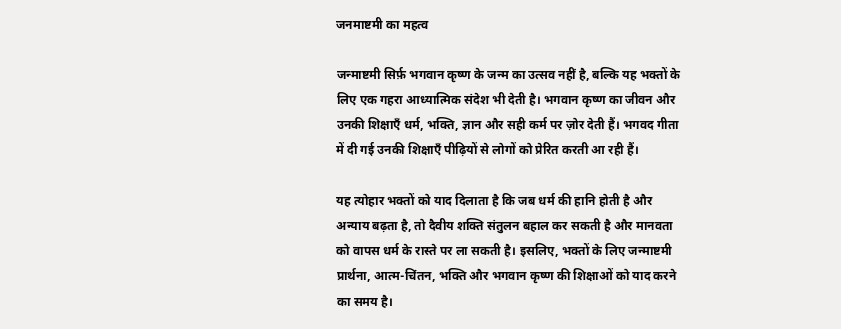जनमाष्टमी का महत्व

जन्माष्टमी सिर्फ़ भगवान कृष्ण के जन्म का उत्सव नहीं है, बल्कि यह भक्तों के लिए एक गहरा आध्यात्मिक संदेश भी देती है। भगवान कृष्ण का जीवन और उनकी शिक्षाएँ धर्म, भक्ति, ज्ञान और सही कर्म पर ज़ोर देती हैं। भगवद गीता में दी गई उनकी शिक्षाएँ पीढ़ियों से लोगों को प्रेरित करती आ रही हैं।

यह त्योहार भक्तों को याद दिलाता है कि जब धर्म की हानि होती है और अन्याय बढ़ता है, तो दैवीय शक्ति संतुलन बहाल कर सकती है और मानवता को वापस धर्म के रास्ते पर ला सकती है। इसलिए, भक्तों के लिए जन्माष्टमी प्रार्थना, आत्म-चिंतन, भक्ति और भगवान कृष्ण की शिक्षाओं को याद करने का समय है।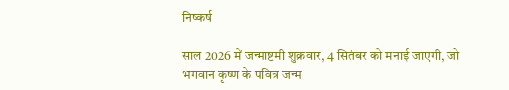निष्कर्ष

साल 2026 में जन्माष्टमी शुक्रवार, 4 सितंबर को मनाई जाएगी, जो भगवान कृष्ण के पवित्र जन्म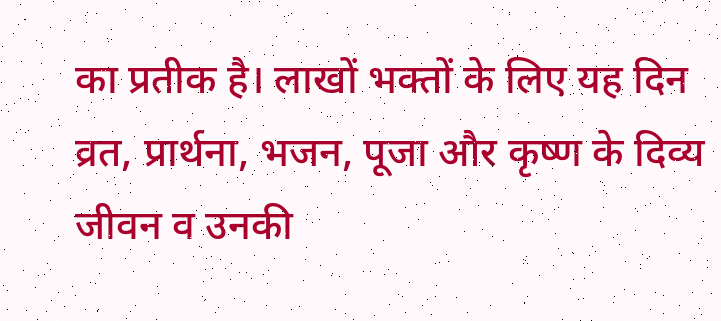का प्रतीक है। लाखों भक्तों के लिए यह दिन व्रत, प्रार्थना, भजन, पूजा और कृष्ण के दिव्य जीवन व उनकी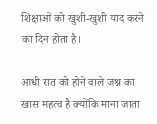शिक्षाओं को खुशी-खुशी याद करने का दिन होता है।

आधी रात को होने वाले जश्न का खास महत्व है क्योंकि माना जाता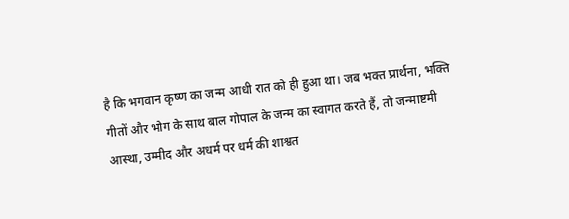है कि भगवान कृष्ण का जन्म आधी रात को ही हुआ था। जब भक्त प्रार्थना, भक्ति गीतों और भोग के साथ बाल गोपाल के जन्म का स्वागत करते हैं, तो जन्माष्टमी आस्था, उम्मीद और अधर्म पर धर्म की शाश्वत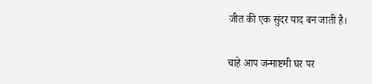जीत की एक सुंदर याद बन जाती है।

चाहे आप जन्माष्टमी घर पर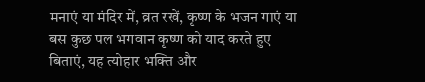मनाएं या मंदिर में, व्रत रखें, कृष्ण के भजन गाएं या बस कुछ पल भगवान कृष्ण को याद करते हुए बिताएं, यह त्योहार भक्ति और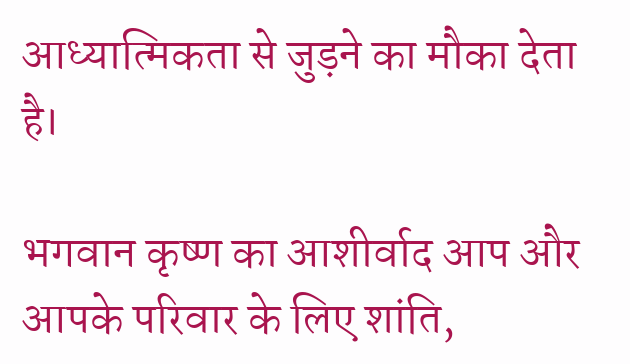आध्यात्मिकता से जुड़ने का मौका देता है।

भगवान कृष्ण का आशीर्वाद आप और आपके परिवार के लिए शांति,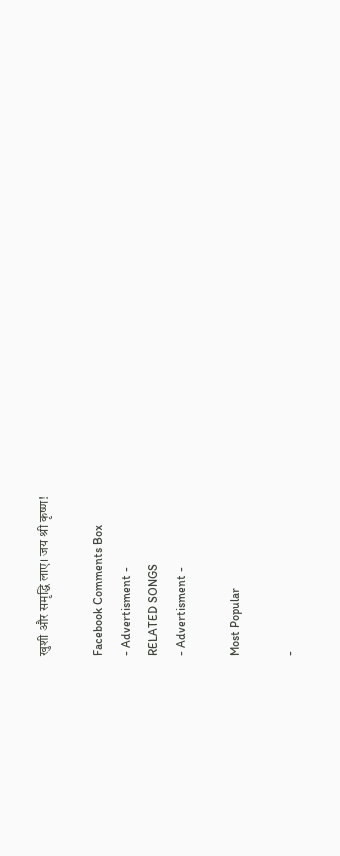खुशी और समृद्धि लाए। जय श्री कृष्ण!

Facebook Comments Box
- Advertisment -
RELATED SONGS
- Advertisment -

Most Popular

-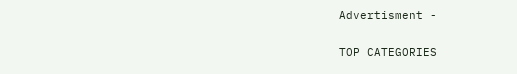Advertisment -

TOP CATEGORIES